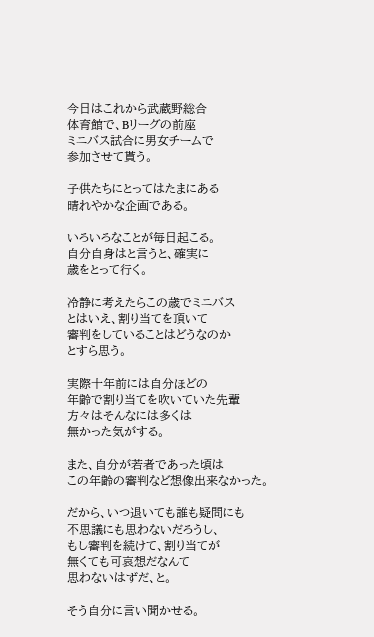今日はこれから武蔵野総合
体育館で、Bリーグの前座
ミニバス試合に男女チームで
参加させて貰う。

子供たちにとってはたまにある
晴れやかな企画である。

いろいろなことが毎日起こる。
自分自身はと言うと、確実に
歳をとって行く。

冷静に考えたらこの歳でミニバス
とはいえ、割り当てを頂いて
審判をしていることはどうなのか
とすら思う。

実際十年前には自分ほどの
年齢で割り当てを吹いていた先輩
方々はそんなには多くは
無かった気がする。

また、自分が若者であった頃は
この年齢の審判など想像出来なかった。

だから、いつ退いても誰も疑問にも
不思議にも思わないだろうし、
もし審判を続けて、割り当てが
無くても可哀想だなんて
思わないはずだ、と。

そう自分に言い聞かせる。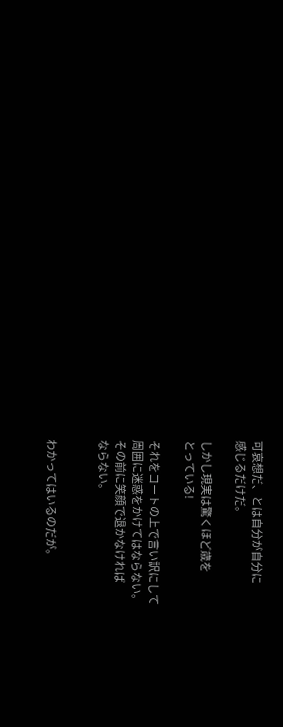可哀想だ、とは自分が自分に
感じるだけだ。

しかし現実は驚くほど歳を
とっている!

それをコートの上で言い訳にして
周囲に迷惑をかけてはならない。
その前に笑顔で退かなければ
ならない。


わかってはいるのだが。